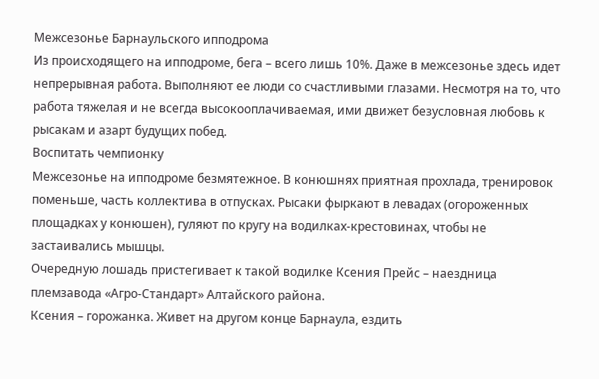Межсезонье Барнаульского ипподрома
Из происходящего на ипподроме, бега – всего лишь 10%. Даже в межсезонье здесь идет непрерывная работа. Выполняют ее люди со счастливыми глазами. Несмотря на то, что работа тяжелая и не всегда высокооплачиваемая, ими движет безусловная любовь к рысакам и азарт будущих побед.
Воспитать чемпионку
Межсезонье на ипподроме безмятежное. В конюшнях приятная прохлада, тренировок поменьше, часть коллектива в отпусках. Рысаки фыркают в левадах (огороженных площадках у конюшен), гуляют по кругу на водилках-крестовинах, чтобы не застаивались мышцы.
Очередную лошадь пристегивает к такой водилке Ксения Прейс – наездница племзавода «Агро-Стандарт» Алтайского района.
Ксения – горожанка. Живет на другом конце Барнаула, ездить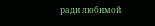ради любимой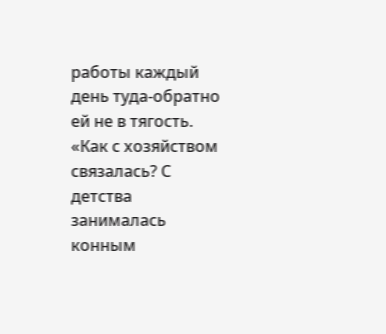работы каждый день туда-обратно ей не в тягость.
«Как с хозяйством связалась? С детства занималась конным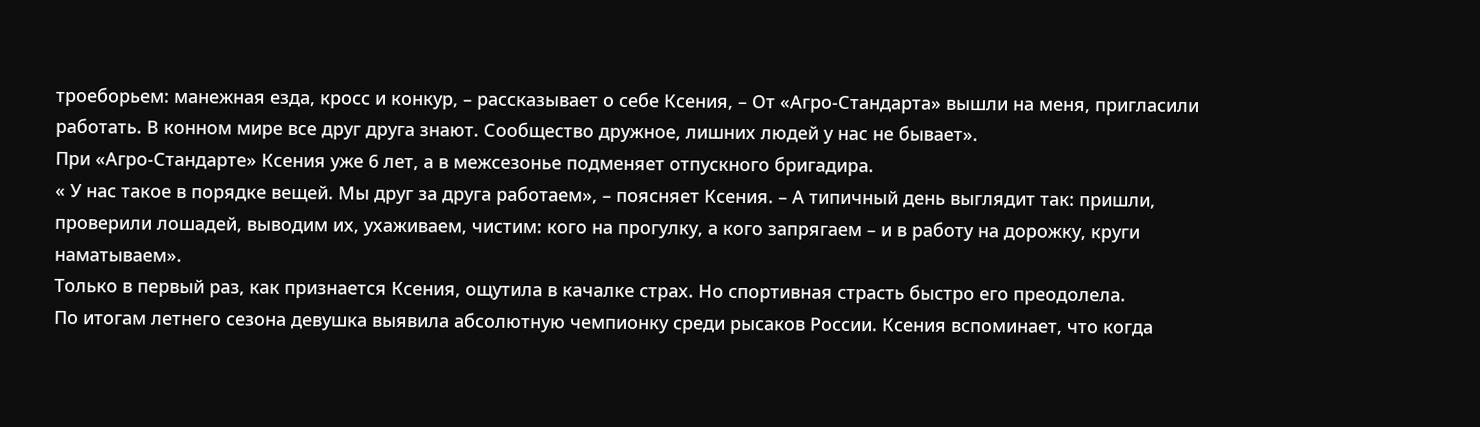троеборьем: манежная езда, кросс и конкур, – рассказывает о себе Ксения, – От «Агро-Стандарта» вышли на меня, пригласили работать. В конном мире все друг друга знают. Сообщество дружное, лишних людей у нас не бывает».
При «Агро-Стандарте» Ксения уже 6 лет, а в межсезонье подменяет отпускного бригадира.
« У нас такое в порядке вещей. Мы друг за друга работаем», – поясняет Ксения. – А типичный день выглядит так: пришли, проверили лошадей, выводим их, ухаживаем, чистим: кого на прогулку, а кого запрягаем – и в работу на дорожку, круги наматываем».
Только в первый раз, как признается Ксения, ощутила в качалке страх. Но спортивная страсть быстро его преодолела.
По итогам летнего сезона девушка выявила абсолютную чемпионку среди рысаков России. Ксения вспоминает, что когда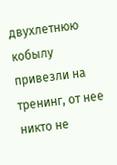двухлетнюю кобылу привезли на тренинг, от нее никто не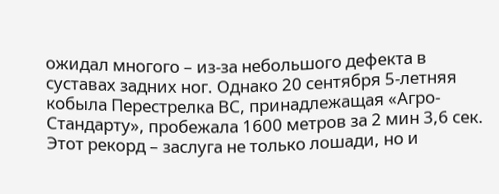ожидал многого – из-за небольшого дефекта в суставах задних ног. Однако 20 сентября 5-летняя кобыла Перестрелка ВС, принадлежащая «Агро-Стандарту», пробежала 1600 метров за 2 мин 3,6 сек. Этот рекорд – заслуга не только лошади, но и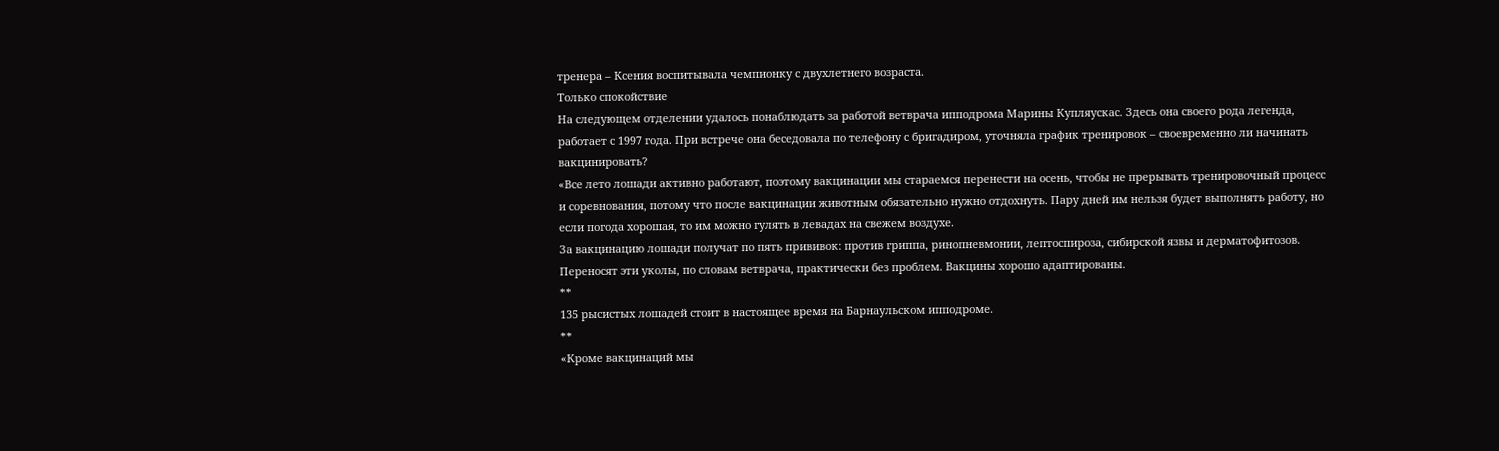тренера – Ксения воспитывала чемпионку с двухлетнего возраста.
Только спокойствие
На следующем отделении удалось понаблюдать за работой ветврача ипподрома Марины Купляускас. Здесь она своего рода легенда, работает с 1997 года. При встрече она беседовала по телефону с бригадиром, уточняла график тренировок – своевременно ли начинать вакцинировать?
«Все лето лошади активно работают, поэтому вакцинации мы стараемся перенести на осень, чтобы не прерывать тренировочный процесс и соревнования, потому что после вакцинации животным обязательно нужно отдохнуть. Пару дней им нельзя будет выполнять работу, но если погода хорошая, то им можно гулять в левадах на свежем воздухе.
За вакцинацию лошади получат по пять прививок: против гриппа, ринопневмонии, лептоспироза, сибирской язвы и дерматофитозов. Переносят эти уколы, по словам ветврача, практически без проблем. Вакцины хорошо адаптированы.
**
135 рысистых лошадей стоит в настоящее время на Барнаульском ипподроме.
**
«Кроме вакцинаций мы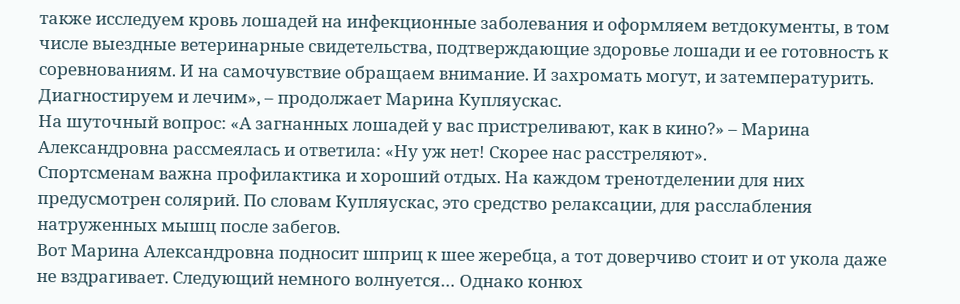также исследуем кровь лошадей на инфекционные заболевания и оформляем ветдокументы, в том числе выездные ветеринарные свидетельства, подтверждающие здоровье лошади и ее готовность к соревнованиям. И на самочувствие обращаем внимание. И захромать могут, и затемпературить. Диагностируем и лечим», – продолжает Марина Купляускас.
На шуточный вопрос: «А загнанных лошадей у вас пристреливают, как в кино?» – Марина Александровна рассмеялась и ответила: «Ну уж нет! Скорее нас расстреляют».
Спортсменам важна профилактика и хороший отдых. На каждом тренотделении для них предусмотрен солярий. По словам Купляускас, это средство релаксации, для расслабления натруженных мышц после забегов.
Вот Марина Александровна подносит шприц к шее жеребца, а тот доверчиво стоит и от укола даже не вздрагивает. Следующий немного волнуется… Однако конюх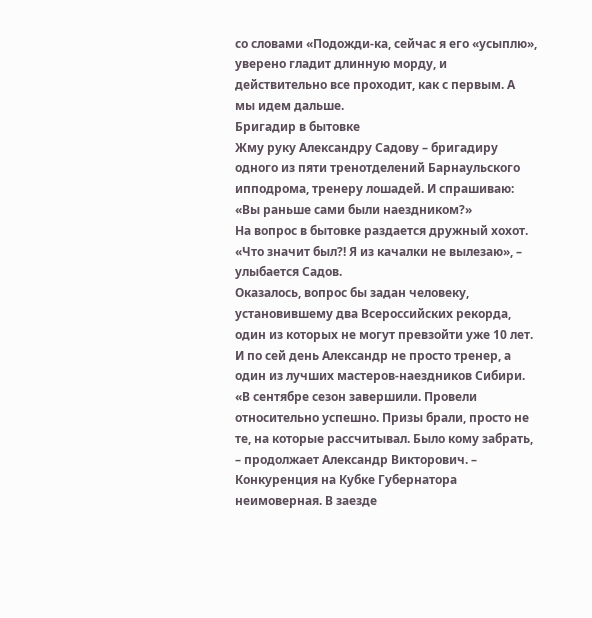со словами «Подожди-ка, сейчас я его «усыплю», уверено гладит длинную морду, и действительно все проходит, как с первым. А мы идем дальше.
Бригадир в бытовке
Жму руку Александру Садову – бригадиру одного из пяти тренотделений Барнаульского ипподрома, тренеру лошадей. И спрашиваю: «Вы раньше сами были наездником?»
На вопрос в бытовке раздается дружный хохот. «Что значит был?! Я из качалки не вылезаю», – улыбается Садов.
Оказалось, вопрос бы задан человеку, установившему два Всероссийских рекорда, один из которых не могут превзойти уже 10 лет. И по сей день Александр не просто тренер, а один из лучших мастеров-наездников Сибири.
«В сентябре сезон завершили. Провели относительно успешно. Призы брали, просто не те, на которые рассчитывал. Было кому забрать, – продолжает Александр Викторович. – Конкуренция на Кубке Губернатора неимоверная. В заезде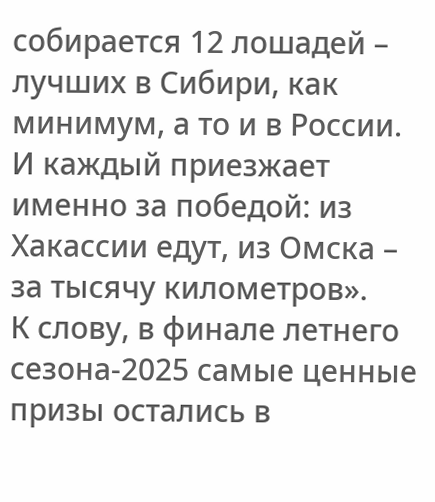собирается 12 лошадей – лучших в Сибири, как минимум, а то и в России. И каждый приезжает именно за победой: из Хакассии едут, из Омска – за тысячу километров».
К слову, в финале летнего сезона-2025 самые ценные призы остались в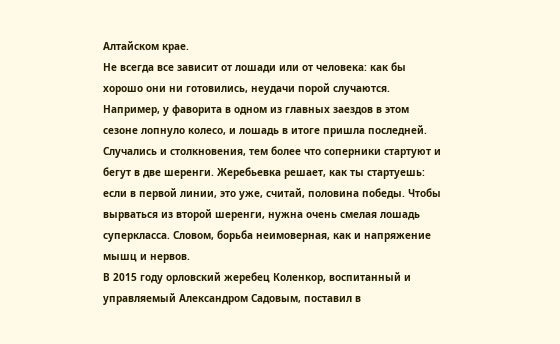Алтайском крае.
Не всегда все зависит от лошади или от человека: как бы хорошо они ни готовились, неудачи порой случаются. Например, у фаворита в одном из главных заездов в этом сезоне лопнуло колесо, и лошадь в итоге пришла последней. Случались и столкновения, тем более что соперники стартуют и бегут в две шеренги. Жеребьевка решает, как ты стартуешь: если в первой линии, это уже, считай, половина победы. Чтобы вырваться из второй шеренги, нужна очень смелая лошадь суперкласса. Словом, борьба неимоверная, как и напряжение мышц и нервов.
В 2015 году орловский жеребец Коленкор, воспитанный и управляемый Александром Садовым, поставил в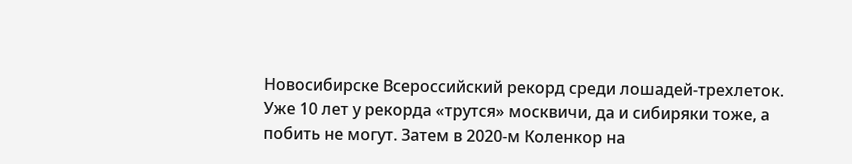Новосибирске Всероссийский рекорд среди лошадей-трехлеток. Уже 10 лет у рекорда «трутся» москвичи, да и сибиряки тоже, а побить не могут. Затем в 2020-м Коленкор на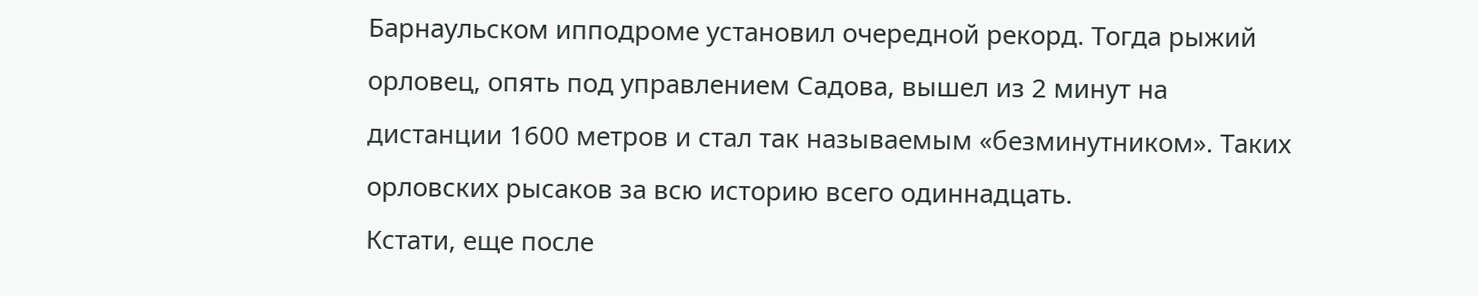Барнаульском ипподроме установил очередной рекорд. Тогда рыжий орловец, опять под управлением Садова, вышел из 2 минут на дистанции 1600 метров и стал так называемым «безминутником». Таких орловских рысаков за всю историю всего одиннадцать.
Кстати, еще после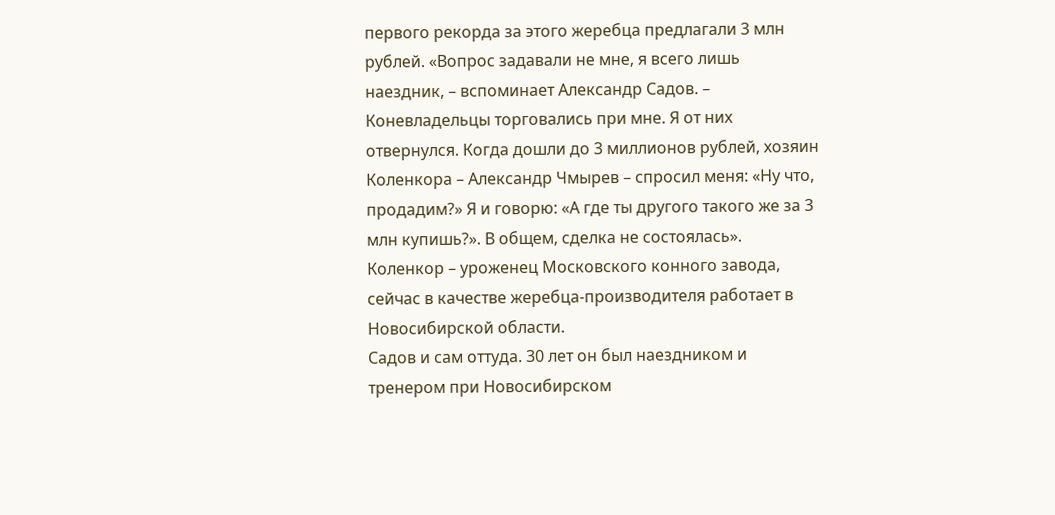первого рекорда за этого жеребца предлагали 3 млн рублей. «Вопрос задавали не мне, я всего лишь наездник, – вспоминает Александр Садов. – Коневладельцы торговались при мне. Я от них отвернулся. Когда дошли до 3 миллионов рублей, хозяин Коленкора – Александр Чмырев – спросил меня: «Ну что, продадим?» Я и говорю: «А где ты другого такого же за 3 млн купишь?». В общем, сделка не состоялась».
Коленкор – уроженец Московского конного завода, сейчас в качестве жеребца-производителя работает в Новосибирской области.
Садов и сам оттуда. 30 лет он был наездником и тренером при Новосибирском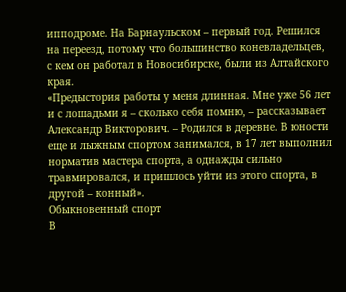ипподроме. На Барнаульском – первый год. Решился на переезд, потому что большинство коневладельцев, с кем он работал в Новосибирске, были из Алтайского края.
«Предыстория работы у меня длинная. Мне уже 56 лет и с лошадьми я – сколько себя помню, – рассказывает Александр Викторович. – Родился в деревне. В юности еще и лыжным спортом занимался, в 17 лет выполнил норматив мастера спорта, а однажды сильно травмировался, и пришлось уйти из этого спорта, в другой – конный».
Обыкновенный спорт
В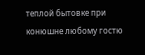теплой бытовке при конюшне любому гостю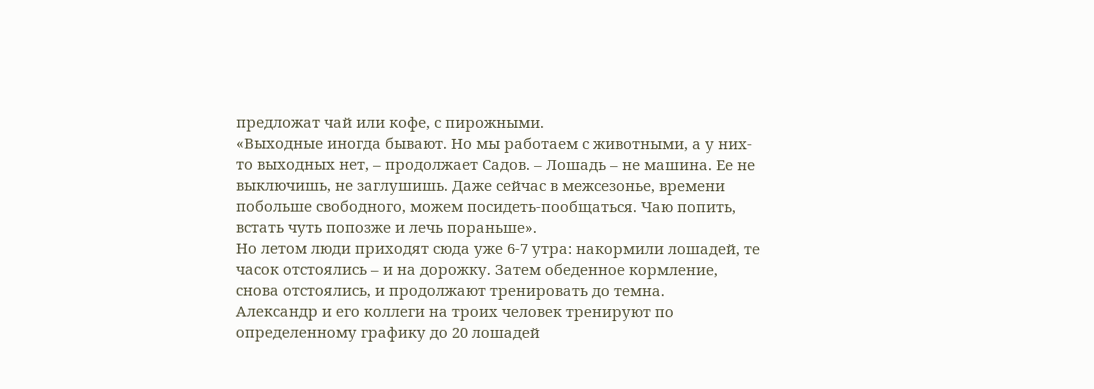предложат чай или кофе, с пирожными.
«Выходные иногда бывают. Но мы работаем с животными, а у них-то выходных нет, – продолжает Садов. – Лошадь – не машина. Ее не выключишь, не заглушишь. Даже сейчас в межсезонье, времени побольше свободного, можем посидеть-пообщаться. Чаю попить, встать чуть попозже и лечь пораньше».
Но летом люди приходят сюда уже 6-7 утра: накормили лошадей, те часок отстоялись – и на дорожку. Затем обеденное кормление, снова отстоялись, и продолжают тренировать до темна.
Александр и его коллеги на троих человек тренируют по определенному графику до 20 лошадей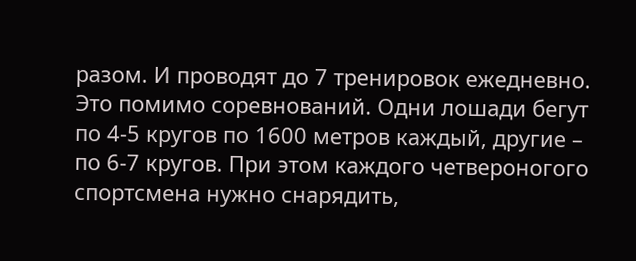разом. И проводят до 7 тренировок ежедневно. Это помимо соревнований. Одни лошади бегут по 4-5 кругов по 1600 метров каждый, другие – по 6-7 кругов. При этом каждого четвероногого спортсмена нужно снарядить,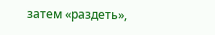затем «раздеть»,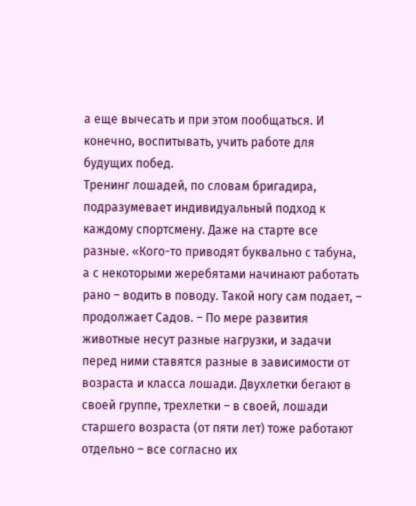а еще вычесать и при этом пообщаться. И конечно, воспитывать, учить работе для будущих побед.
Тренинг лошадей, по словам бригадира, подразумевает индивидуальный подход к каждому спортсмену. Даже на старте все разные. «Кого-то приводят буквально с табуна, а с некоторыми жеребятами начинают работать рано – водить в поводу. Такой ногу сам подает, – продолжает Садов. – По мере развития животные несут разные нагрузки, и задачи перед ними ставятся разные в зависимости от возраста и класса лошади. Двухлетки бегают в своей группе, трехлетки – в своей, лошади старшего возраста (от пяти лет) тоже работают отдельно – все согласно их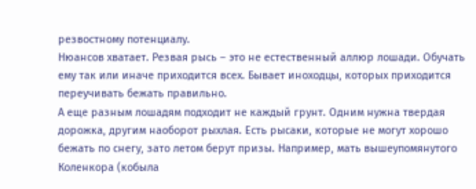резвостному потенциалу.
Нюансов хватает. Резвая рысь – это не естественный аллюр лошади. Обучать ему так или иначе приходится всех. Бывает иноходцы, которых приходится переучивать бежать правильно.
А еще разным лошадям подходит не каждый грунт. Одним нужна твердая дорожка, другим наоборот рыхлая. Есть рысаки, которые не могут хорошо бежать по снегу, зато летом берут призы. Например, мать вышеупомянутого Коленкора (кобыла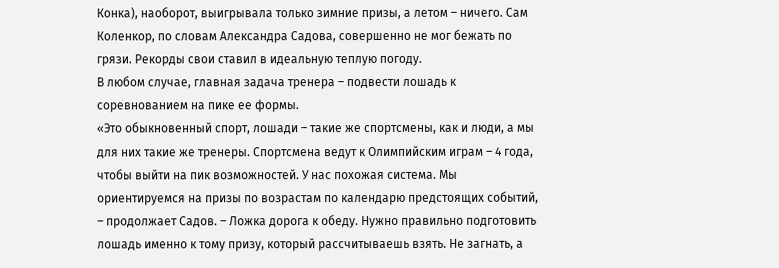Конка), наоборот, выигрывала только зимние призы, а летом – ничего. Сам Коленкор, по словам Александра Садова, совершенно не мог бежать по грязи. Рекорды свои ставил в идеальную теплую погоду.
В любом случае, главная задача тренера – подвести лошадь к соревнованием на пике ее формы.
«Это обыкновенный спорт, лошади – такие же спортсмены, как и люди, а мы для них такие же тренеры. Спортсмена ведут к Олимпийским играм – 4 года, чтобы выйти на пик возможностей. У нас похожая система. Мы ориентируемся на призы по возрастам по календарю предстоящих событий, – продолжает Садов. – Ложка дорога к обеду. Нужно правильно подготовить лошадь именно к тому призу, который рассчитываешь взять. Не загнать, а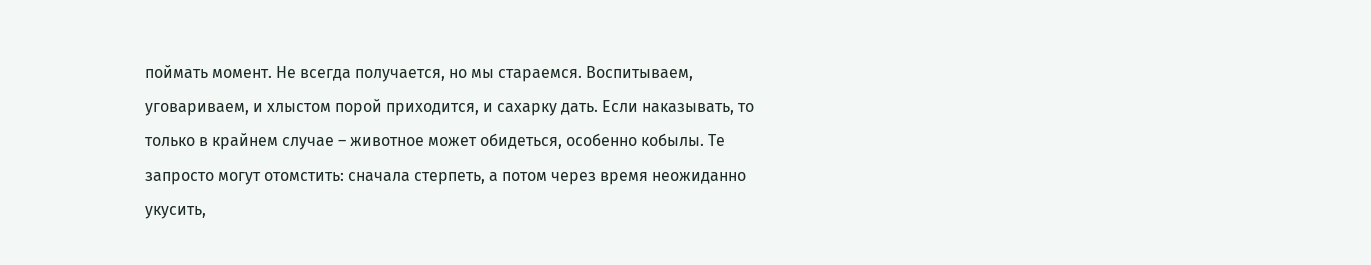поймать момент. Не всегда получается, но мы стараемся. Воспитываем, уговариваем, и хлыстом порой приходится, и сахарку дать. Если наказывать, то только в крайнем случае – животное может обидеться, особенно кобылы. Те запросто могут отомстить: сначала стерпеть, а потом через время неожиданно укусить,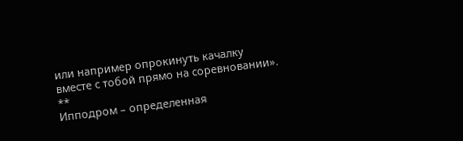или например опрокинуть качалку вместе с тобой прямо на соревновании».
**
Ипподром – определенная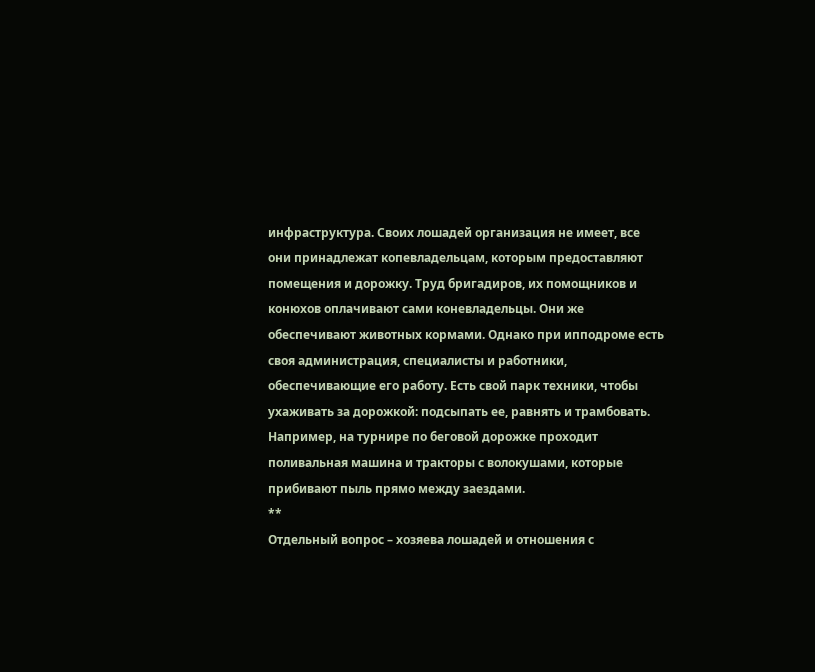инфраструктура. Своих лошадей организация не имеет, все они принадлежат копевладельцам, которым предоставляют помещения и дорожку. Труд бригадиров, их помощников и конюхов оплачивают сами коневладельцы. Они же обеспечивают животных кормами. Однако при ипподроме есть своя администрация, специалисты и работники, обеспечивающие его работу. Есть свой парк техники, чтобы ухаживать за дорожкой: подсыпать ее, равнять и трамбовать. Например, на турнире по беговой дорожке проходит поливальная машина и тракторы с волокушами, которые прибивают пыль прямо между заездами.
**
Отдельный вопрос – хозяева лошадей и отношения с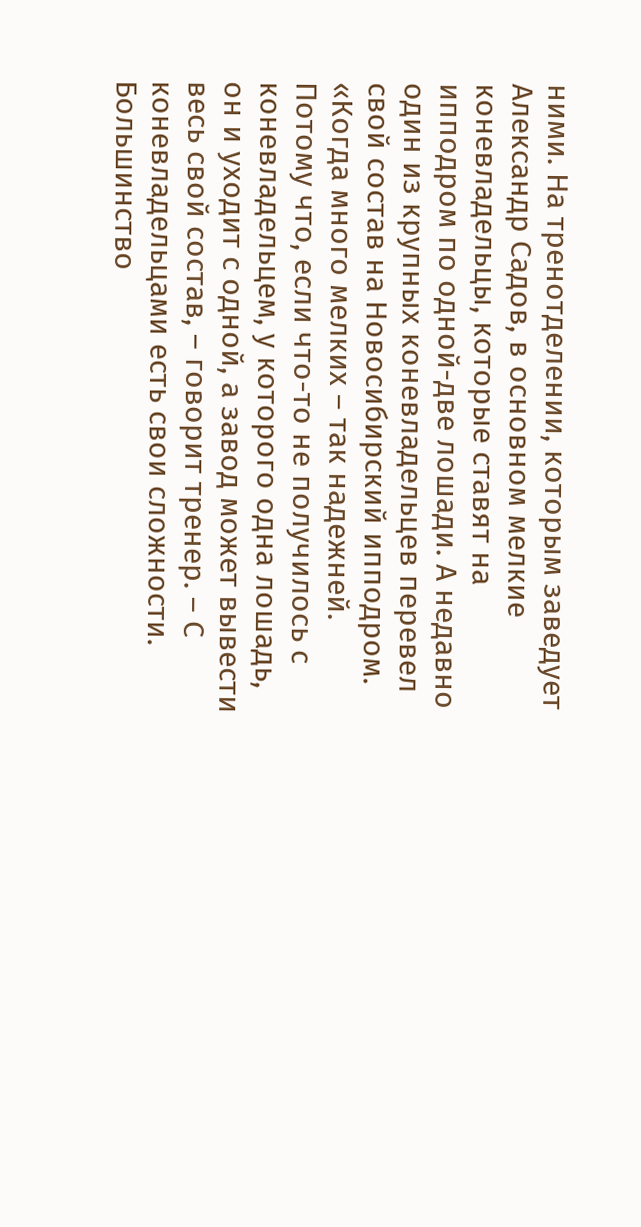ними. На тренотделении, которым заведует Александр Садов, в основном мелкие коневладельцы, которые ставят на ипподром по одной-две лошади. А недавно один из крупных коневладельцев перевел свой состав на Новосибирский ипподром.
«Когда много мелких – так надежней. Потому что, если что-то не получилось с коневладельцем, у которого одна лошадь, он и уходит с одной, а завод может вывести весь свой состав, – говорит тренер. – С коневладельцами есть свои сложности. Большинство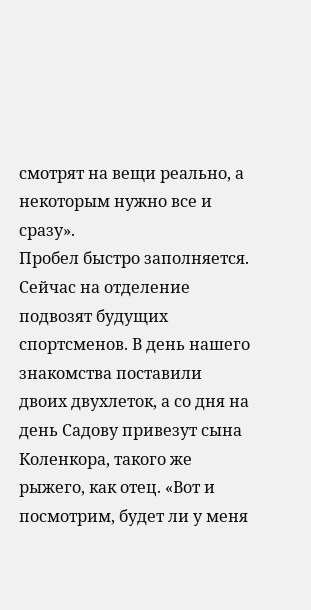смотрят на вещи реально, а некоторым нужно все и сразу».
Пробел быстро заполняется. Сейчас на отделение подвозят будущих спортсменов. В день нашего знакомства поставили двоих двухлеток, а со дня на день Садову привезут сына Коленкора, такого же рыжего, как отец. «Вот и посмотрим, будет ли у меня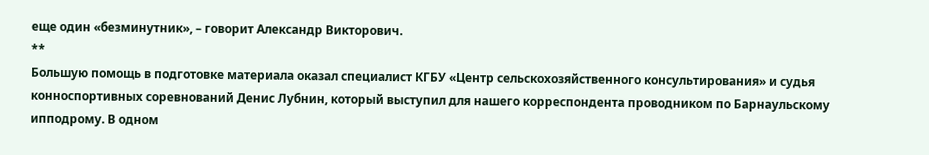еще один «безминутник», – говорит Александр Викторович.
**
Большую помощь в подготовке материала оказал специалист КГБУ «Центр сельскохозяйственного консультирования» и судья конноспортивных соревнований Денис Лубнин, который выступил для нашего корреспондента проводником по Барнаульскому ипподрому. В одном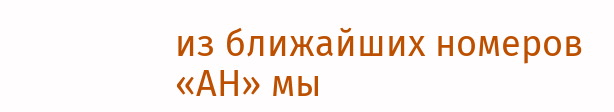из ближайших номеров «АН» мы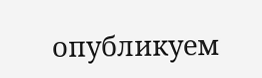опубликуем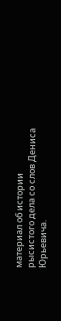материал об истории рысистого дела со слов Дениса Юрьевича.